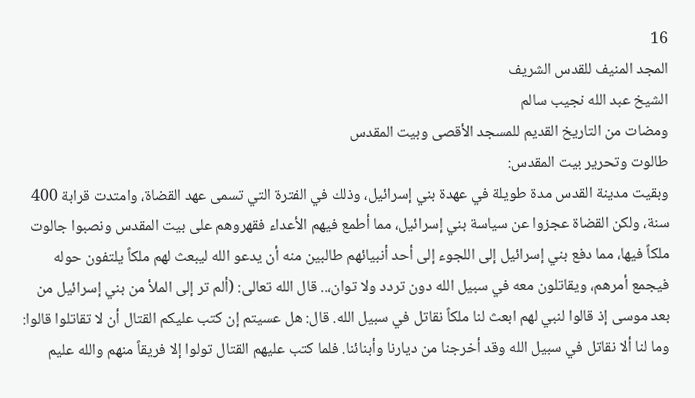16
المجد المنيف للقدس الشريف
الشيخ عبد الله نجيب سالم
ومضات من التاريخ القديم للمسجد الأقصى وبيت المقدس
طالوت وتحرير بيت المقدس:
وبقيت مدينة القدس مدة طويلة في عهدة بني إسرائيل، وذلك في الفترة التي تسمى عهد القضاة، وامتدت قرابة 400 سنة، ولكن القضاة عجزوا عن سياسة بني إسرائيل، مما أطمع فيهم الأعداء فقهروهم على بيت المقدس ونصبوا جالوت ملكاً فيها، مما دفع بني إسرائيل إلى اللجوء إلى أحد أنبيائهم طالبين منه أن يدعو الله ليبعث لهم ملكاً يلتفون حوله فيجمع أمرهم، ويقاتلون معه في سبيل الله دون تردد ولا توان،.. قال الله تعالى: (ألم تر إلى الملأ من بني إسرائيل من بعد موسى إذ قالوا لنبي لهم ابعث لنا ملكاً نقاتل في سبيل الله. قال: هل عسيتم إن كتب عليكم القتال أن لا تقاتلوا قالوا: وما لنا ألا نقاتل في سبيل الله وقد أخرجنا من ديارنا وأبنائنا. فلما كتب عليهم القتال تولوا إلا فريقاً منهم والله عليم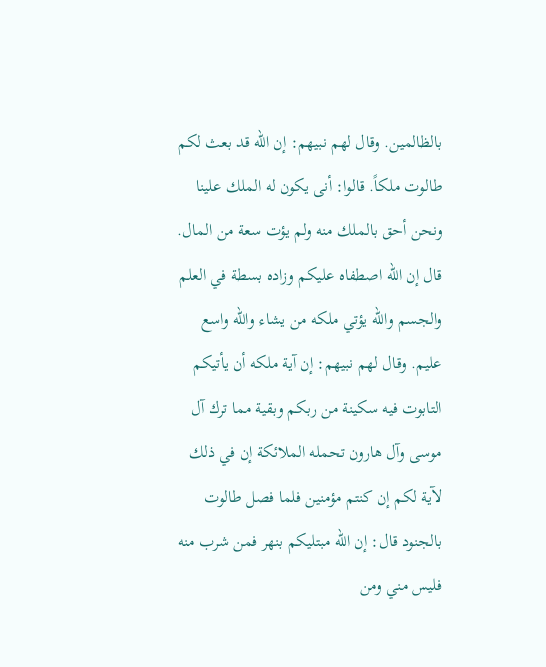بالظالمين. وقال لهم نبيهم: إن الله قد بعث لكم طالوت ملكاً. قالوا: أنى يكون له الملك علينا ونحن أحق بالملك منه ولم يؤت سعة من المال. قال إن الله اصطفاه عليكم وزاده بسطة في العلم والجسم والله يؤتي ملكه من يشاء والله واسع عليم. وقال لهم نبيهم: إن آية ملكه أن يأتيكم التابوت فيه سكينة من ربكم وبقية مما ترك آل موسى وآل هارون تحمله الملائكة إن في ذلك لآية لكم إن كنتم مؤمنين فلما فصل طالوت بالجنود قال: إن الله مبتليكم بنهر فمن شرب منه فليس مني ومن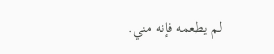لم يطعمه فإنه مني.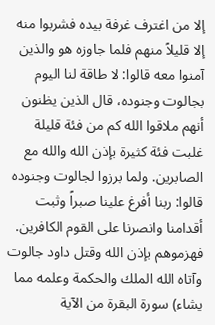إلا من اغترف غرفة بيده فشربوا منه إلا قليلاً منهم فلما جاوزه هو والذين آمنوا معه قالوا: لا طاقة لنا اليوم بجالوت وجنوده، قال الذين يظنون أنهم ملاقوا الله كم من فئة قليلة غلبت فئة كثيرة بإذن الله والله مع الصابرين. ولما برزوا لجالوت وجنوده قالوا: ربنا أفرغ علينا صبراً وثبت أقدامنا وانصرنا على القوم الكافرين. فهزموهم بإذن الله وقتل داود جالوت وآتاه الله الملك والحكمة وعلمه مما يشاء) سورة البقرة من الآية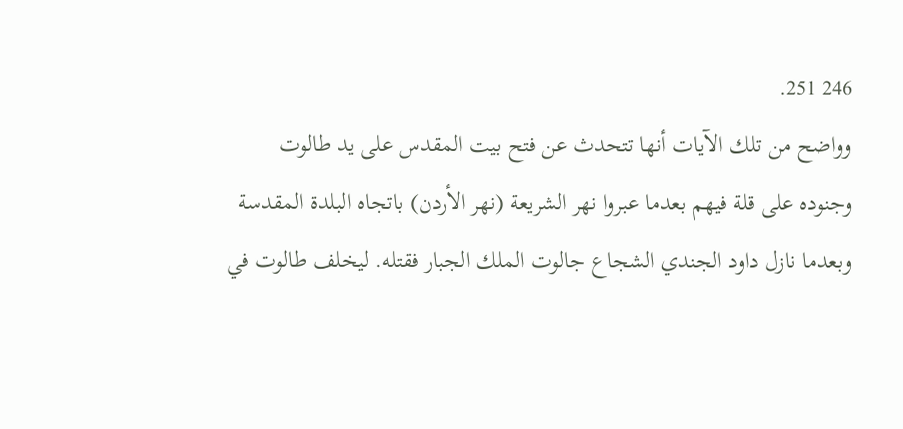246 251.
وواضح من تلك الآيات أنها تتحدث عن فتح بيت المقدس على يد طالوت وجنوده على قلة فيهم بعدما عبروا نهر الشريعة (نهر الأردن) باتجاه البلدة المقدسة وبعدما نازل داود الجندي الشجاع جالوت الملك الجبار فقتله. ليخلف طالوت في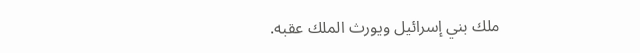ملك بني إسرائيل ويورث الملك عقبه.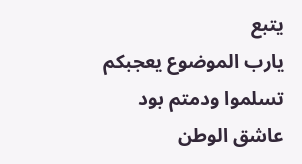يتبع
يارب الموضوع يعجبكم
تسلموا ودمتم بود
عاشق الوطن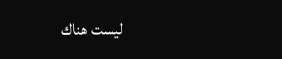ليست هناك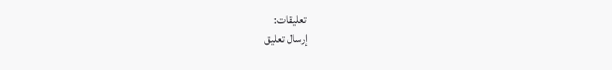تعليقات:
إرسال تعليق